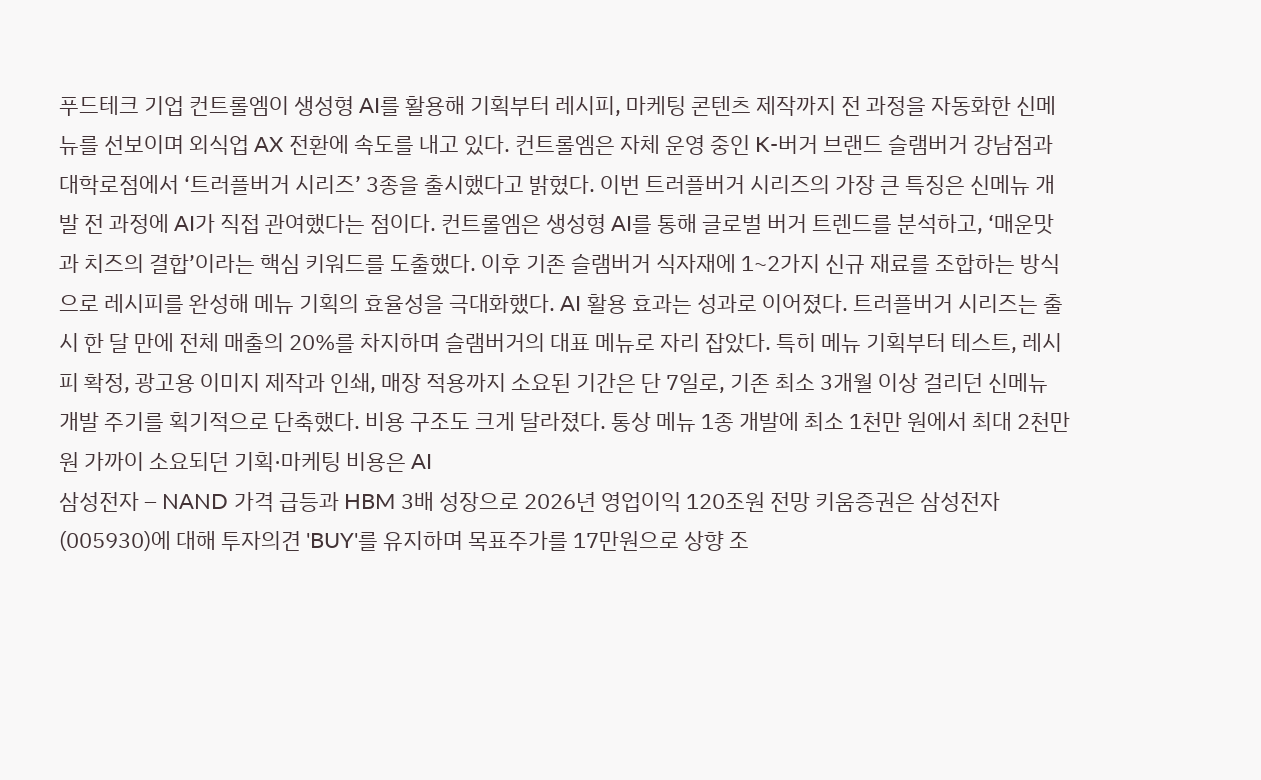푸드테크 기업 컨트롤엠이 생성형 AI를 활용해 기획부터 레시피, 마케팅 콘텐츠 제작까지 전 과정을 자동화한 신메뉴를 선보이며 외식업 AX 전환에 속도를 내고 있다. 컨트롤엠은 자체 운영 중인 K-버거 브랜드 슬램버거 강남점과 대학로점에서 ‘트러플버거 시리즈’ 3종을 출시했다고 밝혔다. 이번 트러플버거 시리즈의 가장 큰 특징은 신메뉴 개발 전 과정에 AI가 직접 관여했다는 점이다. 컨트롤엠은 생성형 AI를 통해 글로벌 버거 트렌드를 분석하고, ‘매운맛과 치즈의 결합’이라는 핵심 키워드를 도출했다. 이후 기존 슬램버거 식자재에 1~2가지 신규 재료를 조합하는 방식으로 레시피를 완성해 메뉴 기획의 효율성을 극대화했다. AI 활용 효과는 성과로 이어졌다. 트러플버거 시리즈는 출시 한 달 만에 전체 매출의 20%를 차지하며 슬램버거의 대표 메뉴로 자리 잡았다. 특히 메뉴 기획부터 테스트, 레시피 확정, 광고용 이미지 제작과 인쇄, 매장 적용까지 소요된 기간은 단 7일로, 기존 최소 3개월 이상 걸리던 신메뉴 개발 주기를 획기적으로 단축했다. 비용 구조도 크게 달라졌다. 통상 메뉴 1종 개발에 최소 1천만 원에서 최대 2천만 원 가까이 소요되던 기획·마케팅 비용은 AI
삼성전자 – NAND 가격 급등과 HBM 3배 성장으로 2026년 영업이익 120조원 전망 키움증권은 삼성전자(005930)에 대해 투자의견 'BUY'를 유지하며 목표주가를 17만원으로 상향 조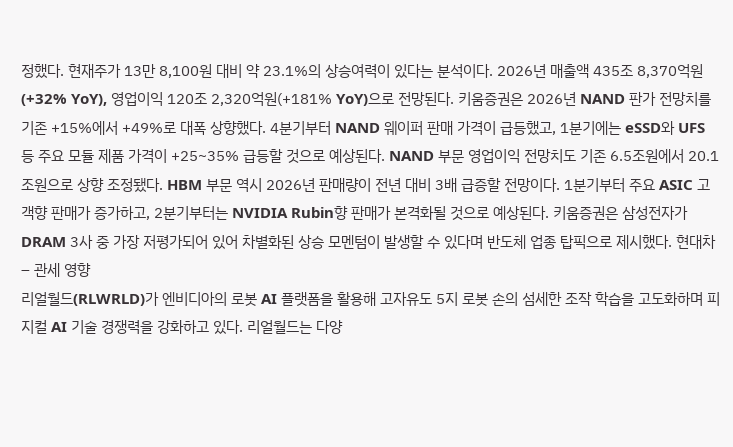정했다. 현재주가 13만 8,100원 대비 약 23.1%의 상승여력이 있다는 분석이다. 2026년 매출액 435조 8,370억원(+32% YoY), 영업이익 120조 2,320억원(+181% YoY)으로 전망된다. 키움증권은 2026년 NAND 판가 전망치를 기존 +15%에서 +49%로 대폭 상향했다. 4분기부터 NAND 웨이퍼 판매 가격이 급등했고, 1분기에는 eSSD와 UFS 등 주요 모듈 제품 가격이 +25~35% 급등할 것으로 예상된다. NAND 부문 영업이익 전망치도 기존 6.5조원에서 20.1조원으로 상향 조정됐다. HBM 부문 역시 2026년 판매량이 전년 대비 3배 급증할 전망이다. 1분기부터 주요 ASIC 고객향 판매가 증가하고, 2분기부터는 NVIDIA Rubin향 판매가 본격화될 것으로 예상된다. 키움증권은 삼성전자가 DRAM 3사 중 가장 저평가되어 있어 차별화된 상승 모멘텀이 발생할 수 있다며 반도체 업종 탑픽으로 제시했다. 현대차 – 관세 영향
리얼월드(RLWRLD)가 엔비디아의 로봇 AI 플랫폼을 활용해 고자유도 5지 로봇 손의 섬세한 조작 학습을 고도화하며 피지컬 AI 기술 경쟁력을 강화하고 있다. 리얼월드는 다양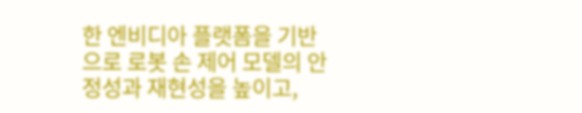한 엔비디아 플랫폼을 기반으로 로봇 손 제어 모델의 안정성과 재현성을 높이고,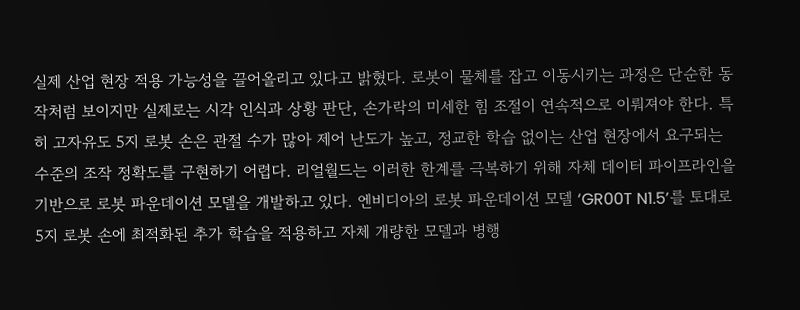실제 산업 현장 적용 가능성을 끌어올리고 있다고 밝혔다. 로봇이 물체를 잡고 이동시키는 과정은 단순한 동작처럼 보이지만 실제로는 시각 인식과 상황 판단, 손가락의 미세한 힘 조절이 연속적으로 이뤄져야 한다. 특히 고자유도 5지 로봇 손은 관절 수가 많아 제어 난도가 높고, 정교한 학습 없이는 산업 현장에서 요구되는 수준의 조작 정확도를 구현하기 어렵다. 리얼월드는 이러한 한계를 극복하기 위해 자체 데이터 파이프라인을 기반으로 로봇 파운데이션 모델을 개발하고 있다. 엔비디아의 로봇 파운데이션 모델 ‘GR00T N1.5’를 토대로 5지 로봇 손에 최적화된 추가 학습을 적용하고 자체 개량한 모델과 병행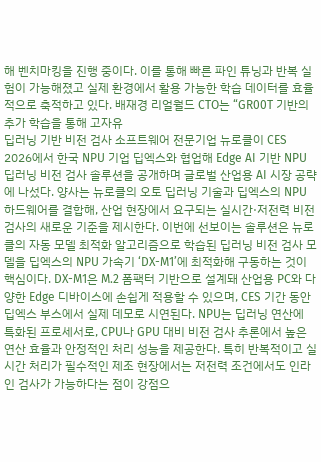해 벤치마킹을 진행 중이다. 이를 통해 빠른 파인 튜닝과 반복 실험이 가능해졌고 실제 환경에서 활용 가능한 학습 데이터를 효율적으로 축적하고 있다. 배재경 리얼월드 CTO는 “GR00T 기반의 추가 학습을 통해 고자유
딥러닝 기반 비전 검사 소프트웨어 전문기업 뉴로클이 CES 2026에서 한국 NPU 기업 딥엑스와 협업해 Edge AI 기반 NPU 딥러닝 비전 검사 솔루션을 공개하며 글로벌 산업용 AI 시장 공략에 나섰다. 양사는 뉴로클의 오토 딥러닝 기술과 딥엑스의 NPU 하드웨어를 결합해, 산업 현장에서 요구되는 실시간·저전력 비전 검사의 새로운 기준을 제시한다. 이번에 선보이는 솔루션은 뉴로클의 자동 모델 최적화 알고리즘으로 학습된 딥러닝 비전 검사 모델을 딥엑스의 NPU 가속기 ‘DX-M1’에 최적화해 구동하는 것이 핵심이다. DX-M1은 M.2 폼팩터 기반으로 설계돼 산업용 PC와 다양한 Edge 디바이스에 손쉽게 적용할 수 있으며, CES 기간 동안 딥엑스 부스에서 실제 데모로 시연된다. NPU는 딥러닝 연산에 특화된 프로세서로, CPU나 GPU 대비 비전 검사 추론에서 높은 연산 효율과 안정적인 처리 성능을 제공한다. 특히 반복적이고 실시간 처리가 필수적인 제조 현장에서는 저전력 조건에서도 인라인 검사가 가능하다는 점이 강점으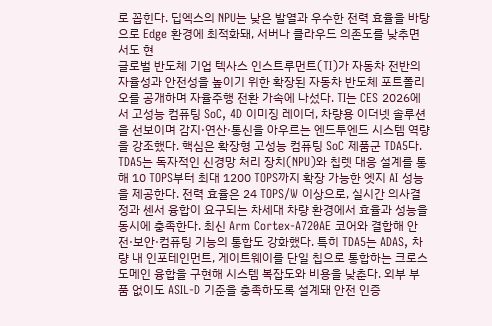로 꼽힌다. 딥엑스의 NPU는 낮은 발열과 우수한 전력 효율을 바탕으로 Edge 환경에 최적화돼, 서버나 클라우드 의존도를 낮추면서도 현
글로벌 반도체 기업 텍사스 인스트루먼트(TI)가 자동차 전반의 자율성과 안전성을 높이기 위한 확장된 자동차 반도체 포트폴리오를 공개하며 자율주행 전환 가속에 나섰다. TI는 CES 2026에서 고성능 컴퓨팅 SoC, 4D 이미징 레이더, 차량용 이더넷 솔루션을 선보이며 감지·연산·통신을 아우르는 엔드투엔드 시스템 역량을 강조했다. 핵심은 확장형 고성능 컴퓨팅 SoC 제품군 TDA5다. TDA5는 독자적인 신경망 처리 장치(NPU)와 칩렛 대응 설계를 통해 10 TOPS부터 최대 1200 TOPS까지 확장 가능한 엣지 AI 성능을 제공한다. 전력 효율은 24 TOPS/W 이상으로, 실시간 의사결정과 센서 융합이 요구되는 차세대 차량 환경에서 효율과 성능을 동시에 충족한다. 최신 Arm Cortex-A720AE 코어와 결합해 안전·보안·컴퓨팅 기능의 통합도 강화했다. 특히 TDA5는 ADAS, 차량 내 인포테인먼트, 게이트웨이를 단일 칩으로 통합하는 크로스 도메인 융합을 구현해 시스템 복잡도와 비용을 낮춘다. 외부 부품 없이도 ASIL-D 기준을 충족하도록 설계돼 안전 인증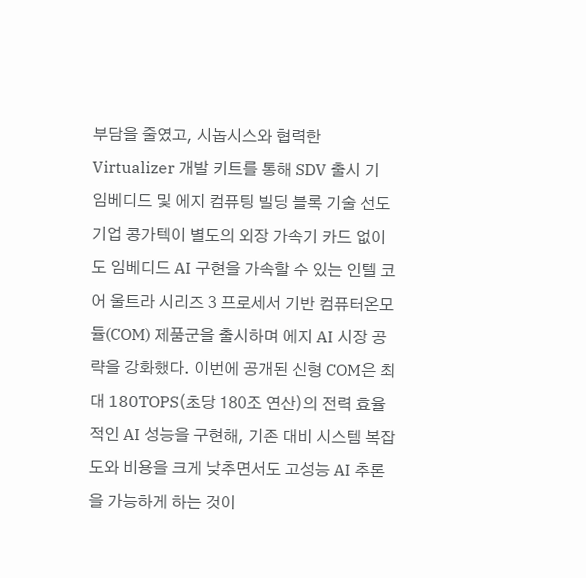부담을 줄였고, 시놉시스와 협력한 Virtualizer 개발 키트를 통해 SDV 출시 기
임베디드 및 에지 컴퓨팅 빌딩 블록 기술 선도 기업 콩가텍이 별도의 외장 가속기 카드 없이도 임베디드 AI 구현을 가속할 수 있는 인텔 코어 울트라 시리즈 3 프로세서 기반 컴퓨터온모듈(COM) 제품군을 출시하며 에지 AI 시장 공략을 강화했다. 이번에 공개된 신형 COM은 최대 180TOPS(초당 180조 연산)의 전력 효율적인 AI 성능을 구현해, 기존 대비 시스템 복잡도와 비용을 크게 낮추면서도 고성능 AI 추론을 가능하게 하는 것이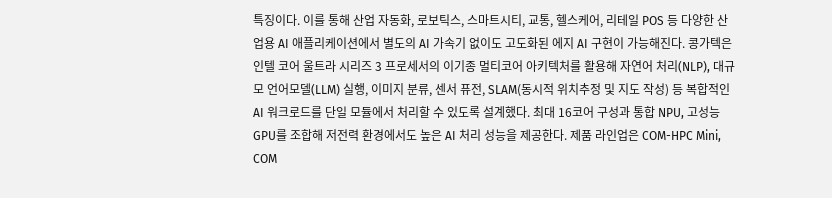특징이다. 이를 통해 산업 자동화, 로보틱스, 스마트시티, 교통, 헬스케어, 리테일 POS 등 다양한 산업용 AI 애플리케이션에서 별도의 AI 가속기 없이도 고도화된 에지 AI 구현이 가능해진다. 콩가텍은 인텔 코어 울트라 시리즈 3 프로세서의 이기종 멀티코어 아키텍처를 활용해 자연어 처리(NLP), 대규모 언어모델(LLM) 실행, 이미지 분류, 센서 퓨전, SLAM(동시적 위치추정 및 지도 작성) 등 복합적인 AI 워크로드를 단일 모듈에서 처리할 수 있도록 설계했다. 최대 16코어 구성과 통합 NPU, 고성능 GPU를 조합해 저전력 환경에서도 높은 AI 처리 성능을 제공한다. 제품 라인업은 COM-HPC Mini, COM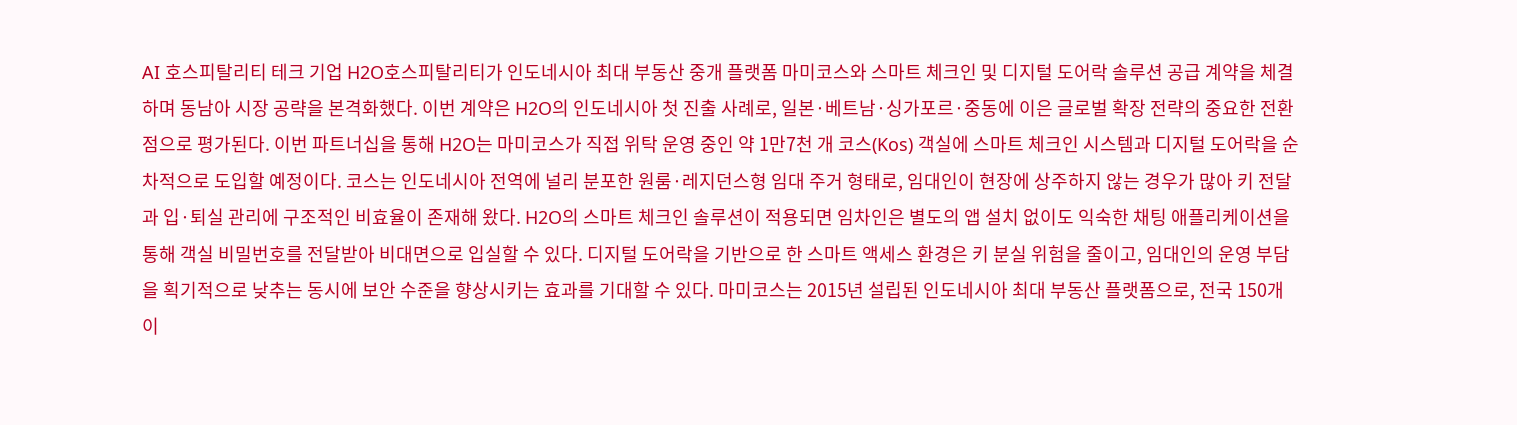AI 호스피탈리티 테크 기업 H2O호스피탈리티가 인도네시아 최대 부동산 중개 플랫폼 마미코스와 스마트 체크인 및 디지털 도어락 솔루션 공급 계약을 체결하며 동남아 시장 공략을 본격화했다. 이번 계약은 H2O의 인도네시아 첫 진출 사례로, 일본·베트남·싱가포르·중동에 이은 글로벌 확장 전략의 중요한 전환점으로 평가된다. 이번 파트너십을 통해 H2O는 마미코스가 직접 위탁 운영 중인 약 1만7천 개 코스(Kos) 객실에 스마트 체크인 시스템과 디지털 도어락을 순차적으로 도입할 예정이다. 코스는 인도네시아 전역에 널리 분포한 원룸·레지던스형 임대 주거 형태로, 임대인이 현장에 상주하지 않는 경우가 많아 키 전달과 입·퇴실 관리에 구조적인 비효율이 존재해 왔다. H2O의 스마트 체크인 솔루션이 적용되면 임차인은 별도의 앱 설치 없이도 익숙한 채팅 애플리케이션을 통해 객실 비밀번호를 전달받아 비대면으로 입실할 수 있다. 디지털 도어락을 기반으로 한 스마트 액세스 환경은 키 분실 위험을 줄이고, 임대인의 운영 부담을 획기적으로 낮추는 동시에 보안 수준을 향상시키는 효과를 기대할 수 있다. 마미코스는 2015년 설립된 인도네시아 최대 부동산 플랫폼으로, 전국 150개 이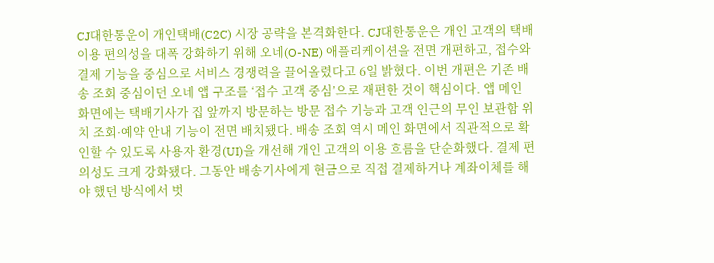CJ대한통운이 개인택배(C2C) 시장 공략을 본격화한다. CJ대한통운은 개인 고객의 택배 이용 편의성을 대폭 강화하기 위해 오네(O-NE) 애플리케이션을 전면 개편하고, 접수와 결제 기능을 중심으로 서비스 경쟁력을 끌어올렸다고 6일 밝혔다. 이번 개편은 기존 배송 조회 중심이던 오네 앱 구조를 ‘접수 고객 중심’으로 재편한 것이 핵심이다. 앱 메인 화면에는 택배기사가 집 앞까지 방문하는 방문 접수 기능과 고객 인근의 무인 보관함 위치 조회·예약 안내 기능이 전면 배치됐다. 배송 조회 역시 메인 화면에서 직관적으로 확인할 수 있도록 사용자 환경(UI)을 개선해 개인 고객의 이용 흐름을 단순화했다. 결제 편의성도 크게 강화됐다. 그동안 배송기사에게 현금으로 직접 결제하거나 계좌이체를 해야 했던 방식에서 벗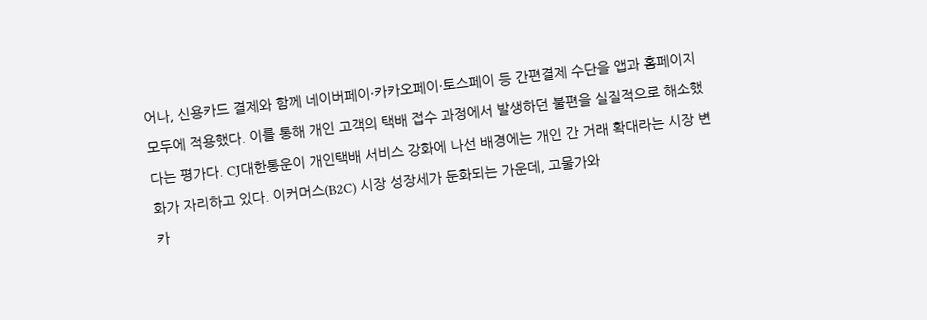어나, 신용카드 결제와 함께 네이버페이·카카오페이·토스페이 등 간편결제 수단을 앱과 홈페이지 모두에 적용했다. 이를 통해 개인 고객의 택배 접수 과정에서 발생하던 불편을 실질적으로 해소했다는 평가다. CJ대한통운이 개인택배 서비스 강화에 나선 배경에는 개인 간 거래 확대라는 시장 변화가 자리하고 있다. 이커머스(B2C) 시장 성장세가 둔화되는 가운데, 고물가와
카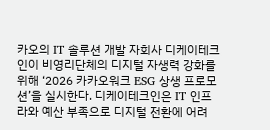카오의 IT 솔루션 개발 자회사 디케이테크인이 비영리단체의 디지털 자생력 강화를 위해 ‘2026 카카오워크 ESG 상생 프로모션’을 실시한다. 디케이테크인은 IT 인프라와 예산 부족으로 디지털 전환에 어려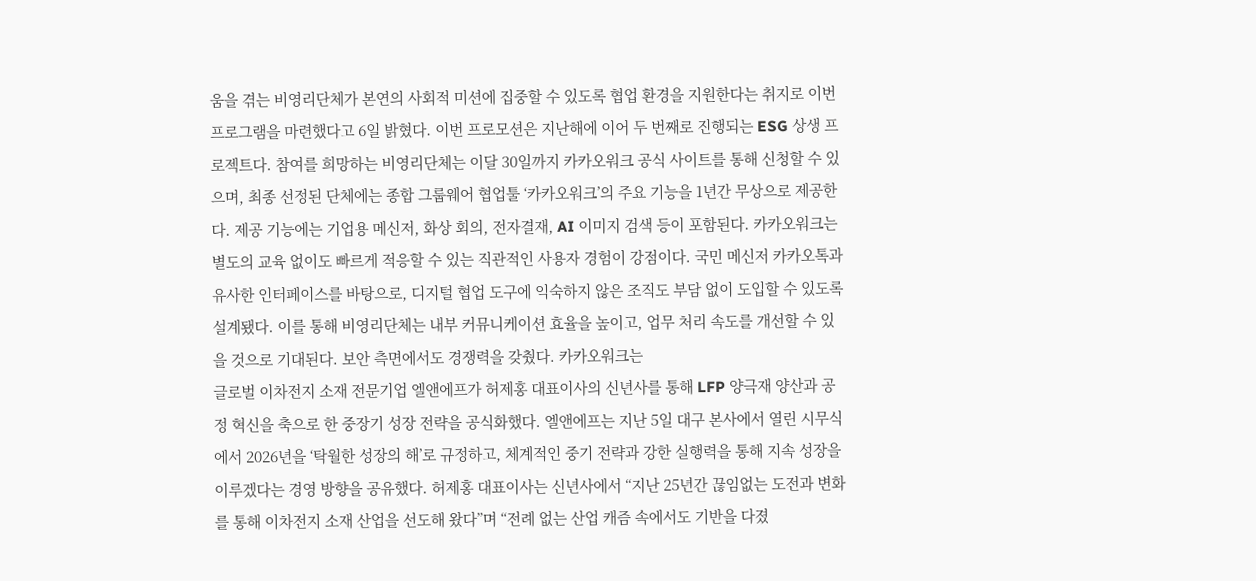움을 겪는 비영리단체가 본연의 사회적 미션에 집중할 수 있도록 협업 환경을 지원한다는 취지로 이번 프로그램을 마련했다고 6일 밝혔다. 이번 프로모션은 지난해에 이어 두 번째로 진행되는 ESG 상생 프로젝트다. 참여를 희망하는 비영리단체는 이달 30일까지 카카오워크 공식 사이트를 통해 신청할 수 있으며, 최종 선정된 단체에는 종합 그룹웨어 협업툴 ‘카카오워크’의 주요 기능을 1년간 무상으로 제공한다. 제공 기능에는 기업용 메신저, 화상 회의, 전자결재, AI 이미지 검색 등이 포함된다. 카카오워크는 별도의 교육 없이도 빠르게 적응할 수 있는 직관적인 사용자 경험이 강점이다. 국민 메신저 카카오톡과 유사한 인터페이스를 바탕으로, 디지털 협업 도구에 익숙하지 않은 조직도 부담 없이 도입할 수 있도록 설계됐다. 이를 통해 비영리단체는 내부 커뮤니케이션 효율을 높이고, 업무 처리 속도를 개선할 수 있을 것으로 기대된다. 보안 측면에서도 경쟁력을 갖췄다. 카카오워크는
글로벌 이차전지 소재 전문기업 엘앤에프가 허제홍 대표이사의 신년사를 통해 LFP 양극재 양산과 공정 혁신을 축으로 한 중장기 성장 전략을 공식화했다. 엘앤에프는 지난 5일 대구 본사에서 열린 시무식에서 2026년을 ‘탁월한 성장의 해’로 규정하고, 체계적인 중기 전략과 강한 실행력을 통해 지속 성장을 이루겠다는 경영 방향을 공유했다. 허제홍 대표이사는 신년사에서 “지난 25년간 끊임없는 도전과 변화를 통해 이차전지 소재 산업을 선도해 왔다”며 “전례 없는 산업 캐즘 속에서도 기반을 다졌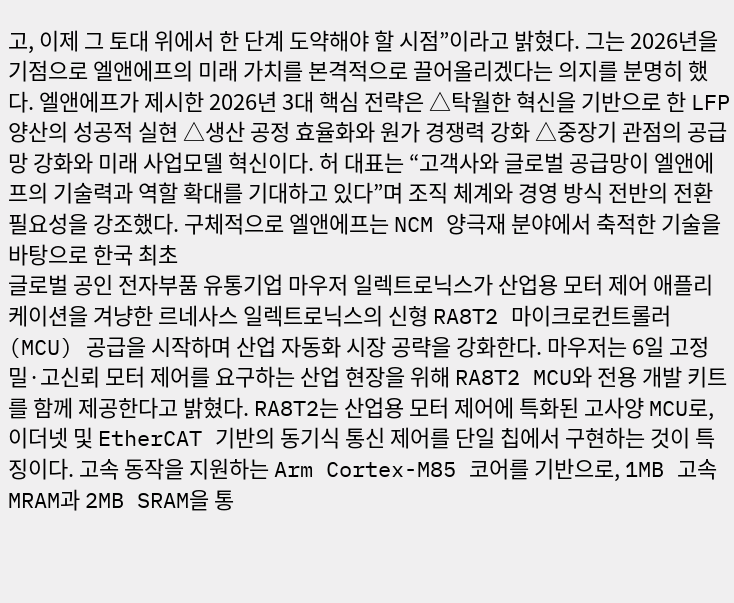고, 이제 그 토대 위에서 한 단계 도약해야 할 시점”이라고 밝혔다. 그는 2026년을 기점으로 엘앤에프의 미래 가치를 본격적으로 끌어올리겠다는 의지를 분명히 했다. 엘앤에프가 제시한 2026년 3대 핵심 전략은 △탁월한 혁신을 기반으로 한 LFP 양산의 성공적 실현 △생산 공정 효율화와 원가 경쟁력 강화 △중장기 관점의 공급망 강화와 미래 사업모델 혁신이다. 허 대표는 “고객사와 글로벌 공급망이 엘앤에프의 기술력과 역할 확대를 기대하고 있다”며 조직 체계와 경영 방식 전반의 전환 필요성을 강조했다. 구체적으로 엘앤에프는 NCM 양극재 분야에서 축적한 기술을 바탕으로 한국 최초
글로벌 공인 전자부품 유통기업 마우저 일렉트로닉스가 산업용 모터 제어 애플리케이션을 겨냥한 르네사스 일렉트로닉스의 신형 RA8T2 마이크로컨트롤러(MCU) 공급을 시작하며 산업 자동화 시장 공략을 강화한다. 마우저는 6일 고정밀·고신뢰 모터 제어를 요구하는 산업 현장을 위해 RA8T2 MCU와 전용 개발 키트를 함께 제공한다고 밝혔다. RA8T2는 산업용 모터 제어에 특화된 고사양 MCU로, 이더넷 및 EtherCAT 기반의 동기식 통신 제어를 단일 칩에서 구현하는 것이 특징이다. 고속 동작을 지원하는 Arm Cortex-M85 코어를 기반으로, 1MB 고속 MRAM과 2MB SRAM을 통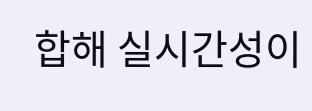합해 실시간성이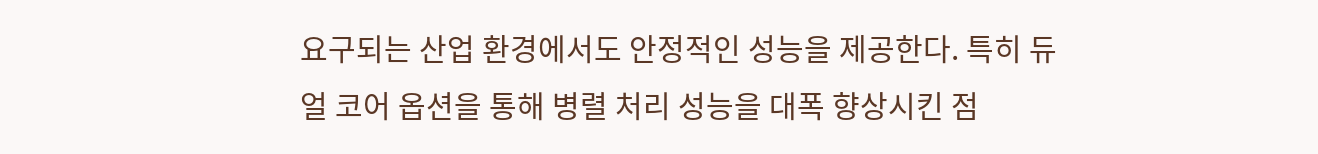요구되는 산업 환경에서도 안정적인 성능을 제공한다. 특히 듀얼 코어 옵션을 통해 병렬 처리 성능을 대폭 향상시킨 점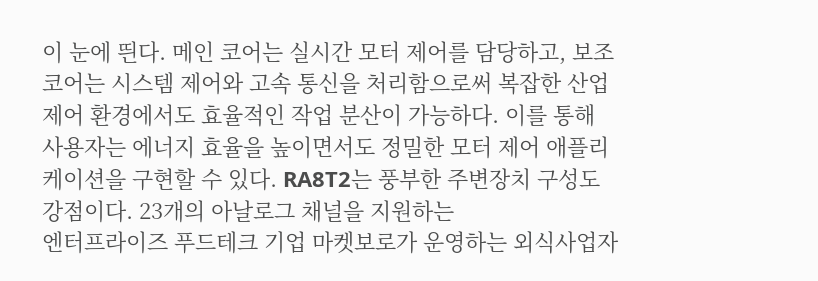이 눈에 띈다. 메인 코어는 실시간 모터 제어를 담당하고, 보조 코어는 시스템 제어와 고속 통신을 처리함으로써 복잡한 산업 제어 환경에서도 효율적인 작업 분산이 가능하다. 이를 통해 사용자는 에너지 효율을 높이면서도 정밀한 모터 제어 애플리케이션을 구현할 수 있다. RA8T2는 풍부한 주변장치 구성도 강점이다. 23개의 아날로그 채널을 지원하는
엔터프라이즈 푸드테크 기업 마켓보로가 운영하는 외식사업자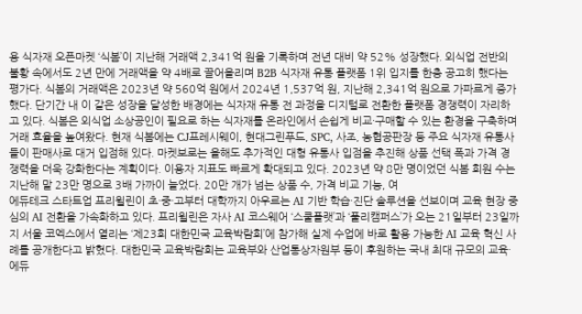용 식자재 오픈마켓 ‘식봄’이 지난해 거래액 2,341억 원을 기록하며 전년 대비 약 52% 성장했다. 외식업 전반의 불황 속에서도 2년 만에 거래액을 약 4배로 끌어올리며 B2B 식자재 유통 플랫폼 1위 입지를 한층 공고히 했다는 평가다. 식봄의 거래액은 2023년 약 560억 원에서 2024년 1,537억 원, 지난해 2,341억 원으로 가파르게 증가했다. 단기간 내 이 같은 성장을 달성한 배경에는 식자재 유통 전 과정을 디지털로 전환한 플랫폼 경쟁력이 자리하고 있다. 식봄은 외식업 소상공인이 필요로 하는 식자재를 온라인에서 손쉽게 비교·구매할 수 있는 환경을 구축하며 거래 효율을 높여왔다. 현재 식봄에는 CJ프레시웨이, 현대그린푸드, SPC, 사조, 농협공판장 등 주요 식자재 유통사들이 판매사로 대거 입점해 있다. 마켓보로는 올해도 추가적인 대형 유통사 입점을 추진해 상품 선택 폭과 가격 경쟁력을 더욱 강화한다는 계획이다. 이용자 지표도 빠르게 확대되고 있다. 2023년 약 8만 명이었던 식봄 회원 수는 지난해 말 23만 명으로 3배 가까이 늘었다. 20만 개가 넘는 상품 수, 가격 비교 기능, 여
에듀테크 스타트업 프리윌린이 초·중·고부터 대학까지 아우르는 AI 기반 학습·진단 솔루션을 선보이며 교육 현장 중심의 AI 전환을 가속화하고 있다. 프리윌린은 자사 AI 코스웨어 ‘스쿨플랫’과 ‘풀리캠퍼스’가 오는 21일부터 23일까지 서울 코엑스에서 열리는 ‘제23회 대한민국 교육박람회’에 참가해 실제 수업에 바로 활용 가능한 AI 교육 혁신 사례를 공개한다고 밝혔다. 대한민국 교육박람회는 교육부와 산업통상자원부 등이 후원하는 국내 최대 규모의 교육·에듀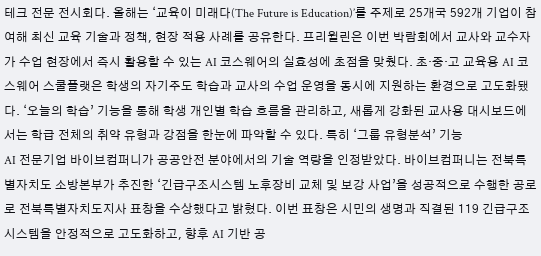테크 전문 전시회다. 올해는 ‘교육이 미래다(The Future is Education)’를 주제로 25개국 592개 기업이 참여해 최신 교육 기술과 정책, 현장 적용 사례를 공유한다. 프리윌린은 이번 박람회에서 교사와 교수자가 수업 현장에서 즉시 활용할 수 있는 AI 코스웨어의 실효성에 초점을 맞췄다. 초·중·고 교육용 AI 코스웨어 스쿨플랫은 학생의 자기주도 학습과 교사의 수업 운영을 동시에 지원하는 환경으로 고도화됐다. ‘오늘의 학습’ 기능을 통해 학생 개인별 학습 흐름을 관리하고, 새롭게 강화된 교사용 대시보드에서는 학급 전체의 취약 유형과 강점을 한눈에 파악할 수 있다. 특히 ‘그룹 유형분석’ 기능
AI 전문기업 바이브컴퍼니가 공공안전 분야에서의 기술 역량을 인정받았다. 바이브컴퍼니는 전북특별자치도 소방본부가 추진한 ‘긴급구조시스템 노후장비 교체 및 보강 사업’을 성공적으로 수행한 공로로 전북특별자치도지사 표창을 수상했다고 밝혔다. 이번 표창은 시민의 생명과 직결된 119 긴급구조시스템을 안정적으로 고도화하고, 향후 AI 기반 공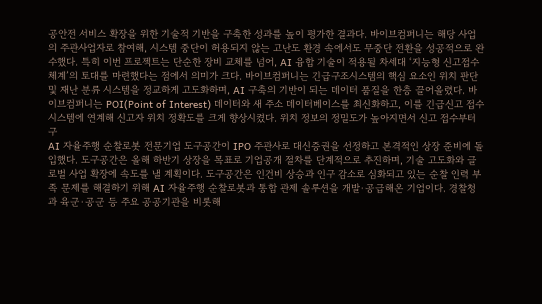공안전 서비스 확장을 위한 기술적 기반을 구축한 성과를 높이 평가한 결과다. 바이브컴퍼니는 해당 사업의 주관사업자로 참여해, 시스템 중단이 허용되지 않는 고난도 환경 속에서도 무중단 전환을 성공적으로 완수했다. 특히 이번 프로젝트는 단순한 장비 교체를 넘어, AI 융합 기술이 적용될 차세대 ‘지능형 신고접수 체계’의 토대를 마련했다는 점에서 의미가 크다. 바이브컴퍼니는 긴급구조시스템의 핵심 요소인 위치 판단 및 재난 분류 시스템을 정교하게 고도화하며, AI 구축의 기반이 되는 데이터 품질을 한층 끌어올렸다. 바이브컴퍼니는 POI(Point of Interest) 데이터와 새 주소 데이터베이스를 최신화하고, 이를 긴급신고 접수 시스템에 연계해 신고자 위치 정확도를 크게 향상시켰다. 위치 정보의 정밀도가 높아지면서 신고 접수부터 구
AI 자율주행 순찰로봇 전문기업 도구공간이 IPO 주관사로 대신증권을 선정하고 본격적인 상장 준비에 돌입했다. 도구공간은 올해 하반기 상장을 목표로 기업공개 절차를 단계적으로 추진하며, 기술 고도화와 글로벌 사업 확장에 속도를 낼 계획이다. 도구공간은 인건비 상승과 인구 감소로 심화되고 있는 순찰 인력 부족 문제를 해결하기 위해 AI 자율주행 순찰로봇과 통합 관제 솔루션을 개발·공급해온 기업이다. 경찰청과 육군·공군 등 주요 공공기관을 비롯해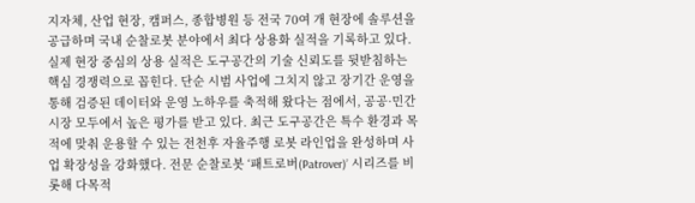지자체, 산업 현장, 캠퍼스, 종합병원 등 전국 70여 개 현장에 솔루션을 공급하며 국내 순찰로봇 분야에서 최다 상용화 실적을 기록하고 있다. 실제 현장 중심의 상용 실적은 도구공간의 기술 신뢰도를 뒷받침하는 핵심 경쟁력으로 꼽힌다. 단순 시범 사업에 그치지 않고 장기간 운영을 통해 검증된 데이터와 운영 노하우를 축적해 왔다는 점에서, 공공·민간 시장 모두에서 높은 평가를 받고 있다. 최근 도구공간은 특수 환경과 목적에 맞춰 운용할 수 있는 전천후 자율주행 로봇 라인업을 완성하며 사업 확장성을 강화했다. 전문 순찰로봇 ‘패트로버(Patrover)’ 시리즈를 비롯해 다목적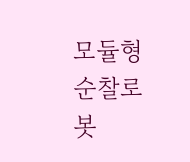모듈형 순찰로봇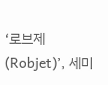‘로브제(Robjet)’, 세미